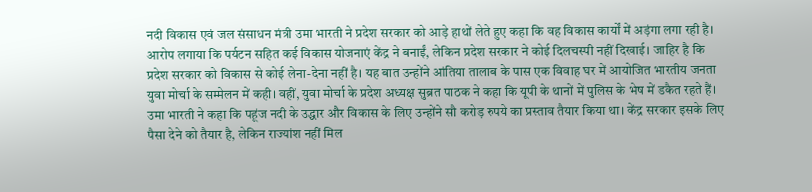नदी विकास एवं जल संसाधन मंत्री उमा भारती ने प्रदेश सरकार को आड़े हाथों लेते हुए कहा कि वह विकास कार्यों में अड़ंगा लगा रही है। आरोप लगाया कि पर्यटन सहित कई विकास योजनाएं केंद्र ने बनाईं, लेकिन प्रदेश सरकार ने कोई दिलचस्पी नहीं दिखाई। जाहिर है कि प्रदेश सरकार को विकास से कोई लेना-देना नहीं है। यह बात उन्होंने आंतिया तालाब के पास एक विवाह घर में आयोजित भारतीय जनता युवा मोर्चा के सम्मेलन में कही। वहीं, युवा मोर्चा के प्रदेश अध्यक्ष सुब्रत पाठक ने कहा कि यूपी के थानों में पुलिस के भेष में डकैत रहते हैं।
उमा भारती ने कहा कि पहूंज नदी के उद्धार और विकास के लिए उन्होंने सौ करोड़ रुपये का प्रस्ताव तैयार किया था। केंद्र सरकार इसके लिए पैसा देने को तैयार है, लेकिन राज्यांश नहीं मिल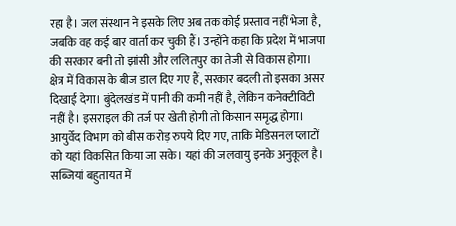रहा है। जल संस्थान ने इसके लिए अब तक कोई प्रस्ताव नहीं भेजा है, जबकि वह कई बार वार्ता कर चुकी हैं। उन्होंने कहा कि प्रदेश में भाजपा की सरकार बनी तो झांसी और ललितपुर का तेजी से विकास होगा। क्षेत्र में विकास के बीज डाल दिए गए हैं, सरकार बदली तो इसका असर दिखाई देगा। बुंदेलखंड में पानी की कमी नहीं है, लेकिन कनेक्टीविटी नहीं है। इसराइल की तर्ज पर खेती होगी तो किसान समृद्ध होगा। आयुर्वेद विभाग को बीस करोड़ रुपये दिए गए, ताकि मेडिसनल प्लाटों को यहां विकसित किया जा सके। यहां की जलवायु इनके अनुकूल है। सब्जियां बहुतायत में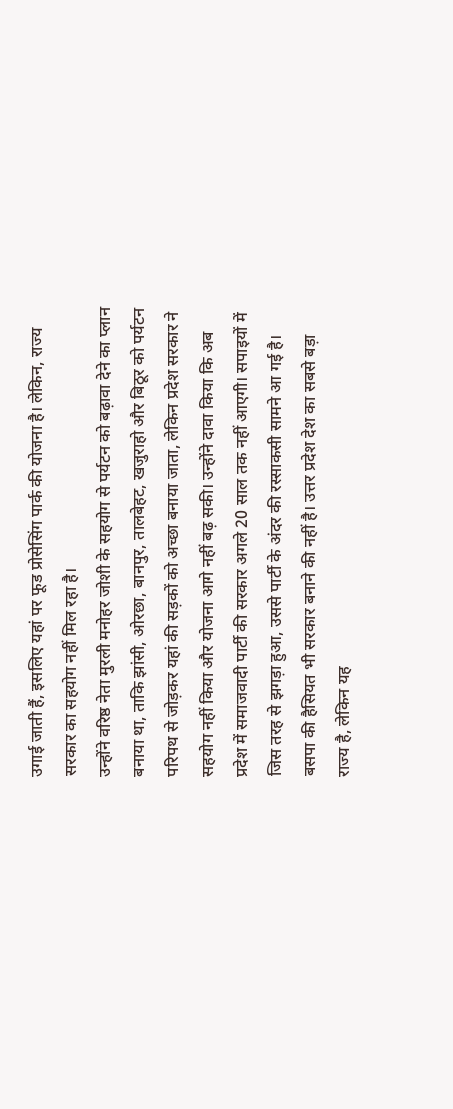उगाई जाती हैं, इसलिए यहां पर फूड प्रोसेसिंग पार्क की योजना है। लेकिन, राज्य सरकार का सहयोग नहीं मिल रहा है।
उन्होंने वरिष्ठ नेता मुरली मनोहर जोशी के सहयोग से पर्यटन को बढ़ावा देने का प्लान बनाया था, ताकि झांसी, ओरछा, बानपुर, तालबेहट, खजुराहो और बिठूर को पर्यटन परिपथ से जोड़कर यहां की सड़कों को अच्छा बनाया जाता, लेकिन प्रदेश सरकार ने सहयोग नहीं किया और योजना आगे नहीं बढ़ सकी। उन्होंने दावा किया कि अब प्रदेश में समाजवादी पार्टी की सरकार अगले 20 साल तक नहीं आएगी। सपाइयों में जिस तरह से झगड़ा हुआ, उससे पार्टी के अंदर की रस्साकसी सामने आ गई है। बसपा की हैसियत भी सरकार बनाने की नहीं है। उत्तर प्रदेश देश का सबसे बड़ा राज्य है, लेकिन यह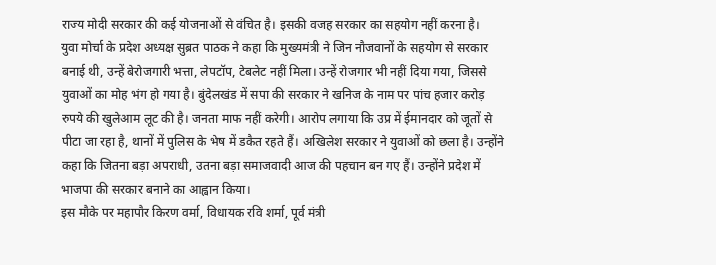राज्य मोदी सरकार की कई योजनाओं से वंचित है। इसकी वजह सरकार का सहयोग नहीं करना है।
युवा मोर्चा के प्रदेश अध्यक्ष सुब्रत पाठक ने कहा कि मुख्यमंत्री ने जिन नौजवानों के सहयोग से सरकार बनाई थी, उन्हें बेरोजगारी भत्ता, लेपटॉप, टेबलेट नहीं मिला। उन्हें रोजगार भी नहीं दिया गया, जिससे युवाओं का मोह भंग हो गया है। बुंदेलखंड में सपा की सरकार ने खनिज के नाम पर पांच हजार करोड़ रुपये की खुलेआम लूट की है। जनता माफ नहीं करेगी। आरोप लगाया कि उप्र में ईमानदार को जूतों से पीटा जा रहा है, थानों में पुलिस के भेष में डकैत रहते हैं। अखिलेश सरकार ने युवाओं को छला है। उन्होंने कहा कि जितना बड़ा अपराधी, उतना बड़ा समाजवादी आज की पहचान बन गए हैं। उन्होंने प्रदेश में भाजपा की सरकार बनाने का आह्वान किया।
इस मौके पर महापौर किरण वर्मा, विधायक रवि शर्मा, पूर्व मंत्री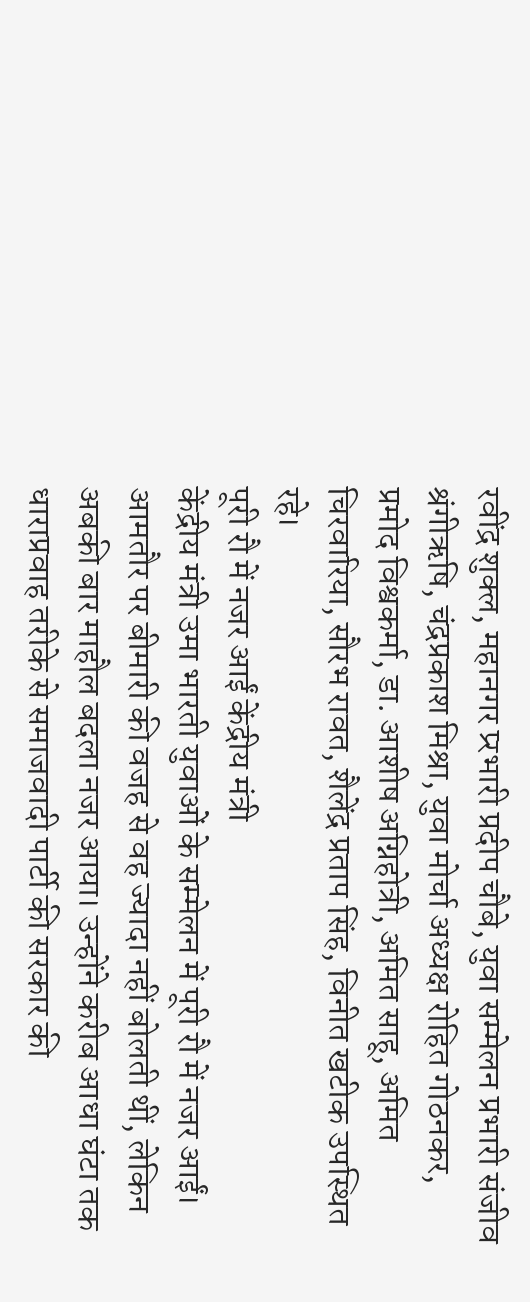रवींद्र शुक्ल, महानगर प्र्रभारी प्रदीप चौबे, युवा सम्मेलन प्रभारी संजीव श्रंगीऋषि, चंद्रप्रकाश मिश्रा, युवा मोर्चा अध्यक्ष रोहित गोठनकर, प्रमोद विश्वकर्मा, डा. आशीष अग्निहोत्री, अमित साहू, अमित चिरवारिया, सौरभ रावत, शैलेंद्र प्रताप सिंह, विनीत खटीक उपस्थित रहे।
पूरी रौ में नजर आईं केंद्रीय मंत्री
केंद्रीय मंत्री उमा भारती युवाओं के सम्मेलन में पूरी रौ में नजर आईं। आमतौर पर बीमारी की वजह से वह ज्यादा नहीं बोलती थीं, लेकिन अबकी बार माहौल बदला नजर आया। उन्होंने करीब आधा घंटा तक धाराप्रवाह तरीके से समाजवादी पार्टी की सरकार की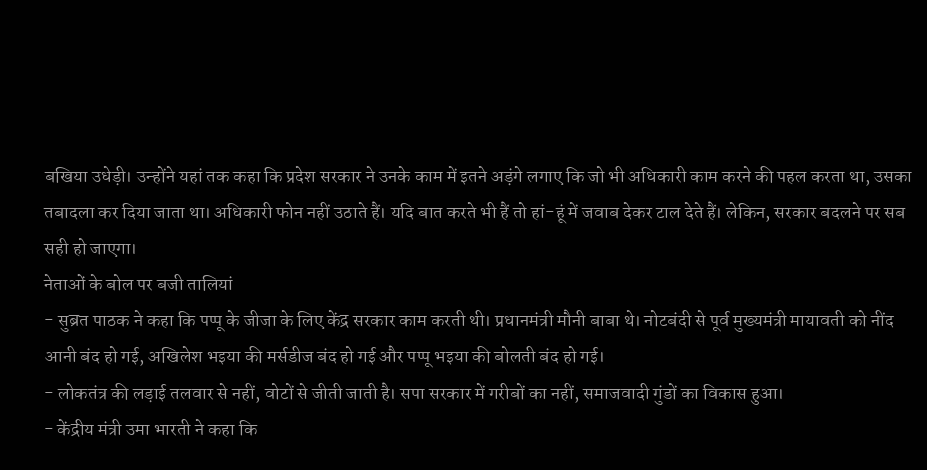बखिया उधेड़ी। उन्होंने यहां तक कहा कि प्रदेश सरकार ने उनके काम में इतने अड़ंगे लगाए कि जो भी अधिकारी काम करने की पहल करता था, उसका तबादला कर दिया जाता था। अधिकारी फोन नहीं उठाते हैं। यदि बात करते भी हैं तो हां-हूं में जवाब देकर टाल देते हैं। लेकिन, सरकार बदलने पर सब सही हो जाएगा।
नेताओं के बोल पर बजी तालियां
- सुब्रत पाठक ने कहा कि पप्पू के जीजा के लिए केंद्र सरकार काम करती थी। प्रधानमंत्री मौनी बाबा थे। नोटबंदी से पूर्व मुख्यमंत्री मायावती को नींद आनी बंद हो गई, अखिलेश भइया की मर्सडीज बंद हो गई और पप्पू भइया की बोलती बंद हो गई।
- लोकतंत्र की लड़ाई तलवार से नहीं, वोटों से जीती जाती है। सपा सरकार में गरीबों का नहीं, समाजवादी गुंडों का विकास हुआ।
- केंद्रीय मंत्री उमा भारती ने कहा कि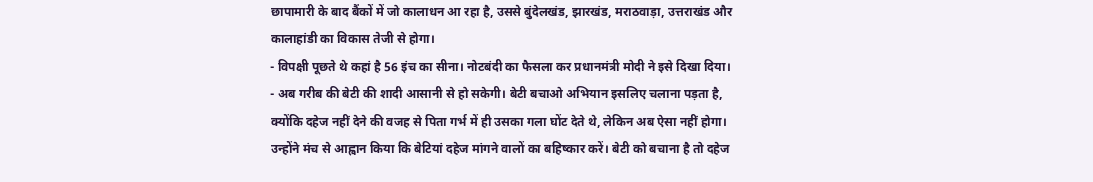छापामारी के बाद बैंकों में जो कालाधन आ रहा है, उससे बुंदेलखंड, झारखंड, मराठवाड़ा, उत्तराखंड और कालाहांडी का विकास तेजी से होगा।
- विपक्षी पूछते थे कहां है 56 इंच का सीना। नोटबंदी का फैसला कर प्रधानमंत्री मोदी ने इसे दिखा दिया।
- अब गरीब की बेटी की शादी आसानी से हो सकेगी। बेटी बचाओ अभियान इसलिए चलाना पड़ता है, क्योंकि दहेज नहीं देने की वजह से पिता गर्भ में ही उसका गला घोंट देते थे, लेकिन अब ऐसा नहीं होगा। उन्होंने मंच से आह्वान किया कि बेटियां दहेज मांगने वालों का बहिष्कार करें। बेटी को बचाना है तो दहेज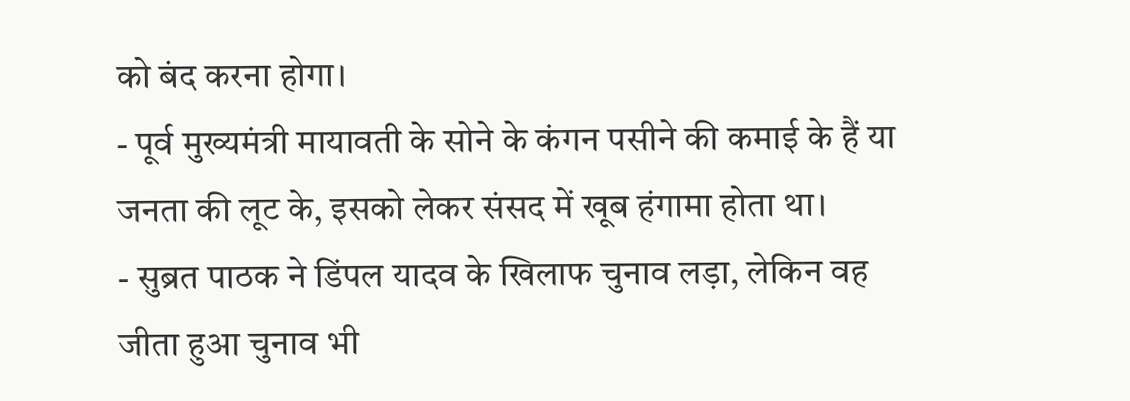को बंद करना होगा।
- पूर्व मुख्यमंत्री मायावती के सोने के कंगन पसीने की कमाई के हैं या जनता की लूट के, इसको लेकर संसद में खूब हंगामा होता था।
- सुब्रत पाठक ने डिंपल यादव के खिलाफ चुनाव लड़ा, लेकिन वह जीता हुआ चुनाव भी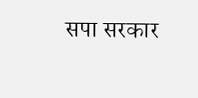सपा सरकार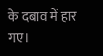के दबाव में हार गए।